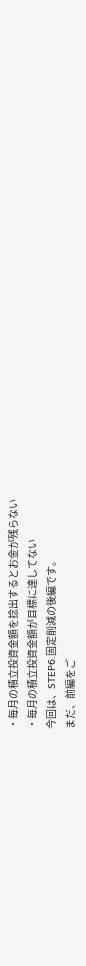・毎月の積立投資金額を捻出するとお金が残らない
・毎月の積立投資金額が目標に達してない
今回は、STEP6.固定削減の後編です。
まだ、前編をご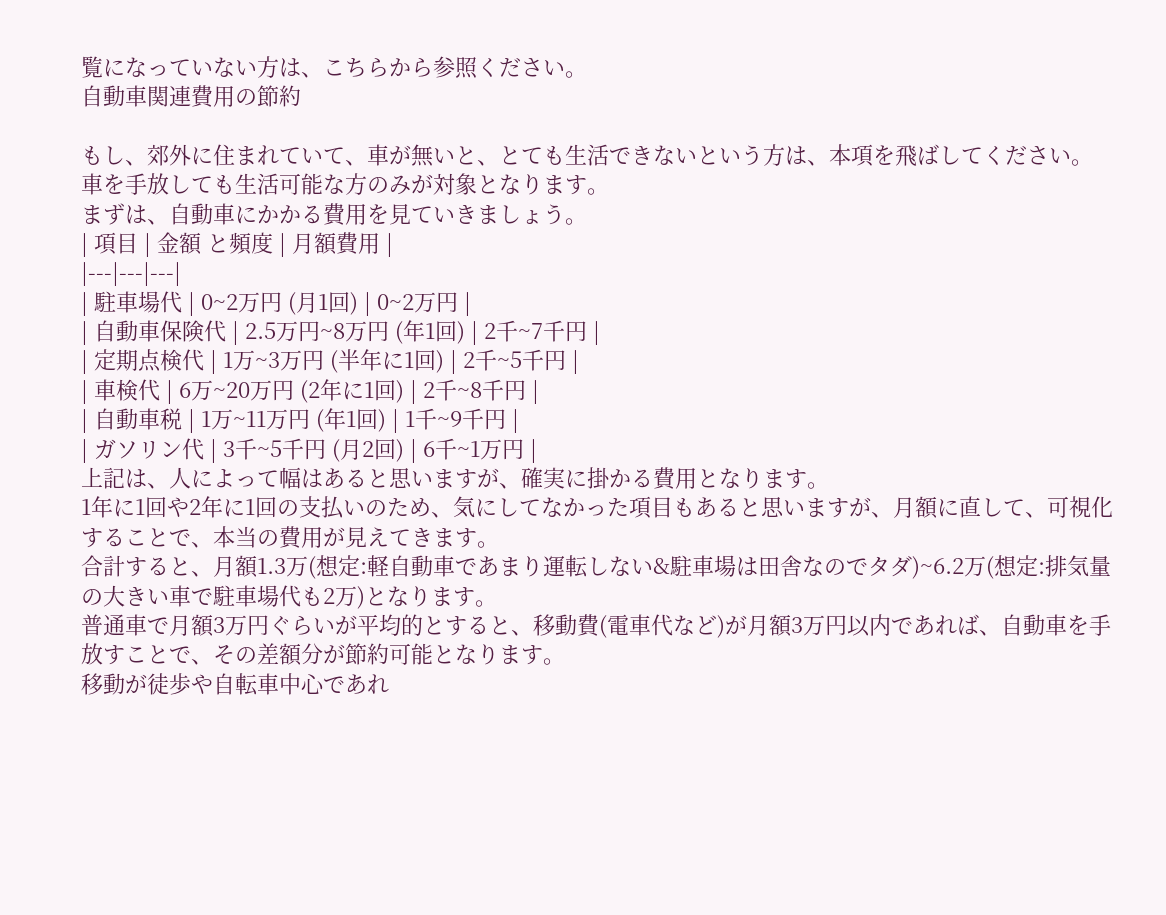覧になっていない方は、こちらから参照ください。
自動車関連費用の節約

もし、郊外に住まれていて、車が無いと、とても生活できないという方は、本項を飛ばしてください。
車を手放しても生活可能な方のみが対象となります。
まずは、自動車にかかる費用を見ていきましょう。
| 項目 | 金額 と頻度 | 月額費用 |
|---|---|---|
| 駐車場代 | 0~2万円 (月1回) | 0~2万円 |
| 自動車保険代 | 2.5万円~8万円 (年1回) | 2千~7千円 |
| 定期点検代 | 1万~3万円 (半年に1回) | 2千~5千円 |
| 車検代 | 6万~20万円 (2年に1回) | 2千~8千円 |
| 自動車税 | 1万~11万円 (年1回) | 1千~9千円 |
| ガソリン代 | 3千~5千円 (月2回) | 6千~1万円 |
上記は、人によって幅はあると思いますが、確実に掛かる費用となります。
1年に1回や2年に1回の支払いのため、気にしてなかった項目もあると思いますが、月額に直して、可視化することで、本当の費用が見えてきます。
合計すると、月額1.3万(想定:軽自動車であまり運転しない&駐車場は田舎なのでタダ)~6.2万(想定:排気量の大きい車で駐車場代も2万)となります。
普通車で月額3万円ぐらいが平均的とすると、移動費(電車代など)が月額3万円以内であれば、自動車を手放すことで、その差額分が節約可能となります。
移動が徒歩や自転車中心であれ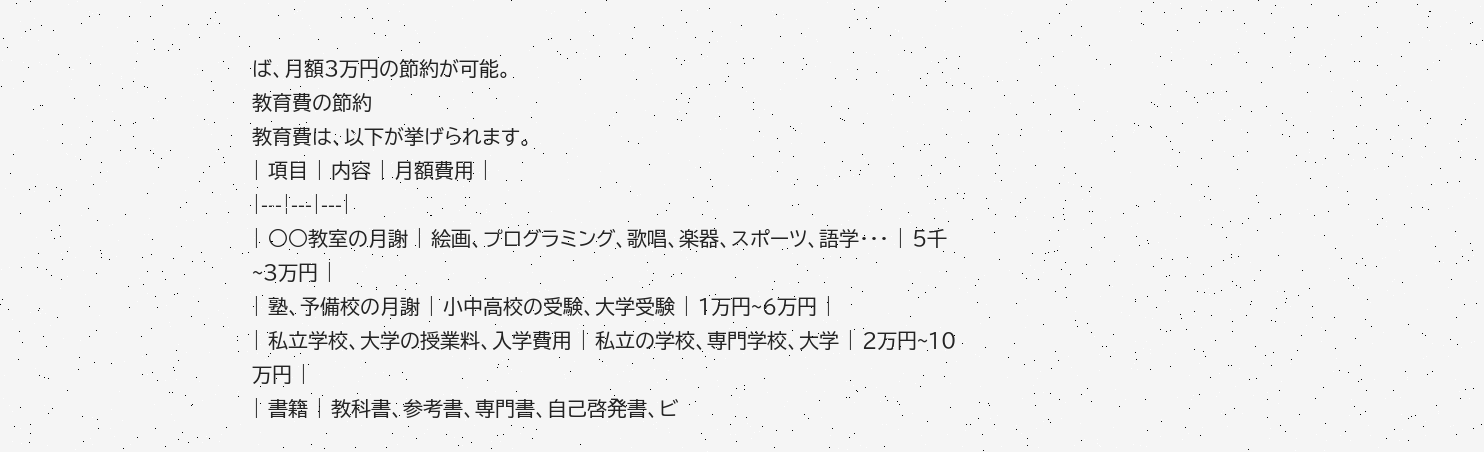ば、月額3万円の節約が可能。
教育費の節約
教育費は、以下が挙げられます。
| 項目 | 内容 | 月額費用 |
|---|---|---|
| ○○教室の月謝 | 絵画、プログラミング、歌唱、楽器、スポーツ、語学・・・ | 5千~3万円 |
| 塾、予備校の月謝 | 小中高校の受験、大学受験 | 1万円~6万円 |
| 私立学校、大学の授業料、入学費用 | 私立の学校、専門学校、大学 | 2万円~10万円 |
| 書籍 | 教科書、参考書、専門書、自己啓発書、ビ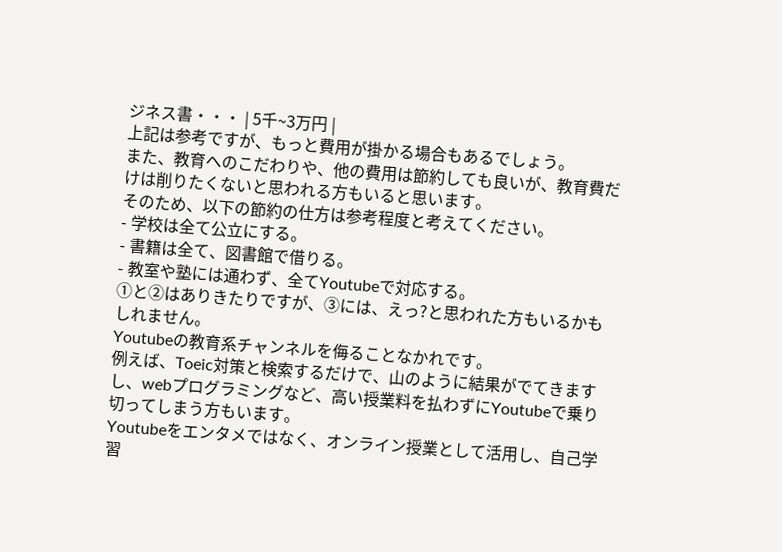ジネス書・・・ | 5千~3万円 |
上記は参考ですが、もっと費用が掛かる場合もあるでしょう。
また、教育へのこだわりや、他の費用は節約しても良いが、教育費だけは削りたくないと思われる方もいると思います。
そのため、以下の節約の仕方は参考程度と考えてください。
- 学校は全て公立にする。
- 書籍は全て、図書館で借りる。
- 教室や塾には通わず、全てYoutubeで対応する。
①と②はありきたりですが、③には、えっ?と思われた方もいるかもしれません。
Youtubeの教育系チャンネルを侮ることなかれです。
例えば、Toeic対策と検索するだけで、山のように結果がでてきますし、webプログラミングなど、高い授業料を払わずにYoutubeで乗り切ってしまう方もいます。
Youtubeをエンタメではなく、オンライン授業として活用し、自己学習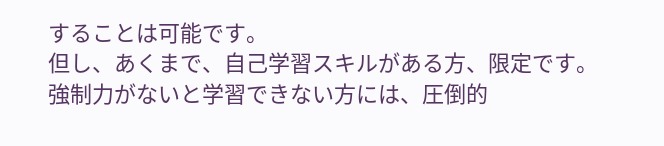することは可能です。
但し、あくまで、自己学習スキルがある方、限定です。
強制力がないと学習できない方には、圧倒的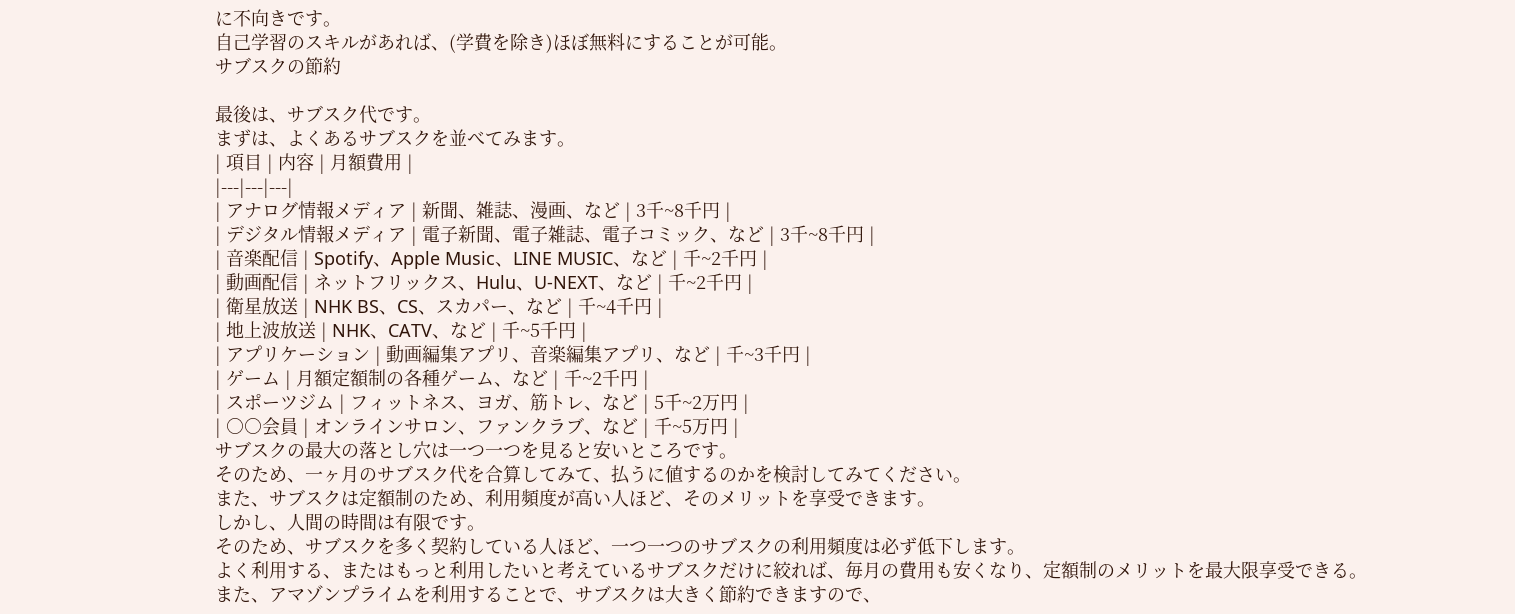に不向きです。
自己学習のスキルがあれば、(学費を除き)ほぼ無料にすることが可能。
サブスクの節約

最後は、サブスク代です。
まずは、よくあるサブスクを並べてみます。
| 項目 | 内容 | 月額費用 |
|---|---|---|
| アナログ情報メディア | 新聞、雑誌、漫画、など | 3千~8千円 |
| デジタル情報メディア | 電子新聞、電子雑誌、電子コミック、など | 3千~8千円 |
| 音楽配信 | Spotify、Apple Music、LINE MUSIC、など | 千~2千円 |
| 動画配信 | ネットフリックス、Hulu、U-NEXT、など | 千~2千円 |
| 衛星放送 | NHK BS、CS、スカパー、など | 千~4千円 |
| 地上波放送 | NHK、CATV、など | 千~5千円 |
| アプリケーション | 動画編集アプリ、音楽編集アプリ、など | 千~3千円 |
| ゲーム | 月額定額制の各種ゲーム、など | 千~2千円 |
| スポーツジム | フィットネス、ヨガ、筋トレ、など | 5千~2万円 |
| ○○会員 | オンラインサロン、ファンクラブ、など | 千~5万円 |
サブスクの最大の落とし穴は一つ一つを見ると安いところです。
そのため、一ヶ月のサブスク代を合算してみて、払うに値するのかを検討してみてください。
また、サブスクは定額制のため、利用頻度が高い人ほど、そのメリットを享受できます。
しかし、人間の時間は有限です。
そのため、サブスクを多く契約している人ほど、一つ一つのサブスクの利用頻度は必ず低下します。
よく利用する、またはもっと利用したいと考えているサブスクだけに絞れば、毎月の費用も安くなり、定額制のメリットを最大限享受できる。
また、アマゾンプライムを利用することで、サブスクは大きく節約できますので、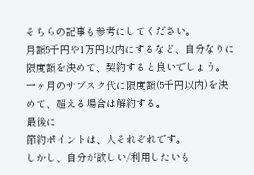そちらの記事も参考にしてください。
月額5千円や1万円以内にするなど、自分なりに限度額を決めて、契約すると良いでしょう。
一ヶ月のサブスク代に限度額(5千円以内)を決めて、超える場合は解約する。
最後に
節約ポイントは、人それぞれです。
しかし、自分が欲しい/利用したいも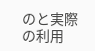のと実際の利用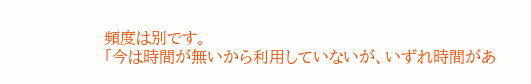頻度は別です。
「今は時間が無いから利用していないが、いずれ時間があ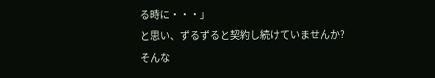る時に・・・」
と思い、ずるずると契約し続けていませんか?
そんな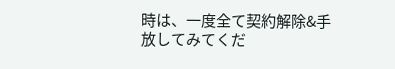時は、一度全て契約解除&手放してみてくだ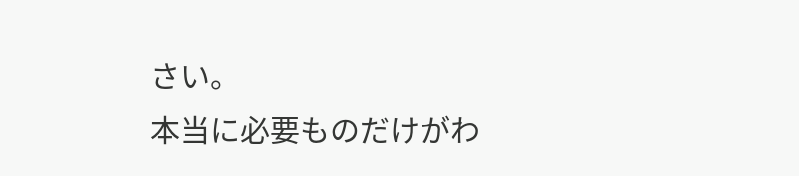さい。
本当に必要ものだけがわ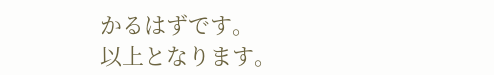かるはずです。
以上となります。